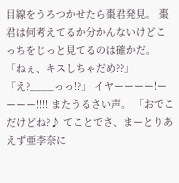目線をうろつかせたら棗君発見。 棗君は何考えてるか分かんないけどこっちをじっと見てるのは確かだ。 「ねぇ、キスしちゃだめ??」 「え?____っっ!?」 イヤーーーー!ーーーー!!!! またうるさい声。 「おでこだけどね?♪ てことでさ、まーとりあえず亜李奈に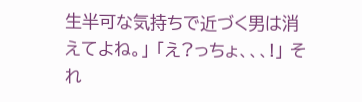生半可な気持ちで近づく男は消えてよね。」 「え?っちょ、、、!」 それ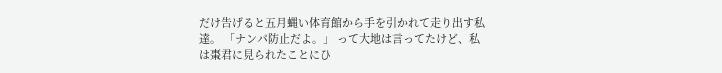だけ告げると五月蝿い体育館から手を引かれて走り出す私達。 「ナンパ防止だよ。」 って大地は言ってたけど、私は棗君に見られたことにひ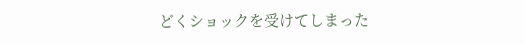どくショックを受けてしまった